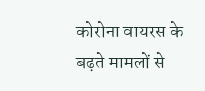कोरोना वायरस के बढ़ते मामलों से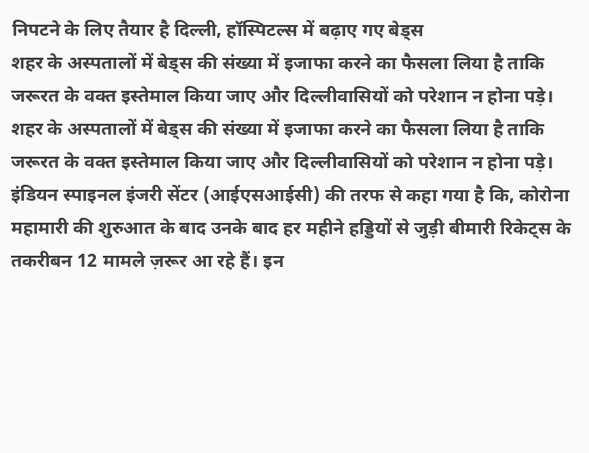निपटने के लिए तैयार है दिल्ली, हॉस्पिटल्स में बढ़ाए गए बेड्स
शहर के अस्पतालों में बेड्स की संख्या में इजाफा करने का फैसला लिया है ताकि जरूरत के वक्त इस्तेमाल किया जाए और दिल्लीवासियों को परेशान न होना पड़े।
शहर के अस्पतालों में बेड्स की संख्या में इजाफा करने का फैसला लिया है ताकि जरूरत के वक्त इस्तेमाल किया जाए और दिल्लीवासियों को परेशान न होना पड़े।
इंडियन स्पाइनल इंजरी सेंटर (आईएसआईसी) की तरफ से कहा गया है कि, कोरोना महामारी की शुरुआत के बाद उनके बाद हर महीने हड्डियों से जुड़ी बीमारी रिकेट्स के तकरीबन 12 मामले ज़रूर आ रहे हैं। इन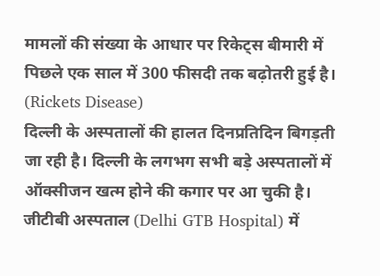मामलों की संख्या के आधार पर रिकेट्स बीमारी में पिछले एक साल में 300 फीसदी तक बढ़ोतरी हुई है। (Rickets Disease)
दिल्ली के अस्पतालों की हालत दिनप्रतिदिन बिगड़ती जा रही है। दिल्ली के लगभग सभी बड़े अस्पतालों में ऑक्सीजन खत्म होने की कगार पर आ चुकी है। जीटीबी अस्पताल (Delhi GTB Hospital) में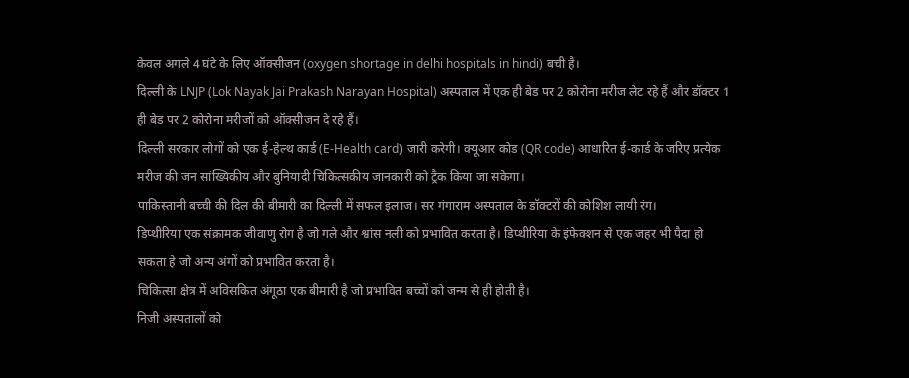केवल अगले 4 घंटे के लिए ऑक्सीजन (oxygen shortage in delhi hospitals in hindi) बची है।
दिल्ली के LNJP (Lok Nayak Jai Prakash Narayan Hospital) अस्पताल में एक ही बेड पर 2 कोरोना मरीज लेट रहे हैं और डॉक्टर 1 ही बेड पर 2 कोरोना मरीजों को ऑक्सीजन दे रहे हैं।
दिल्ली सरकार लोगों को एक ई-हेल्थ कार्ड (E-Health card) जारी करेगी। क्यूआर कोड (QR code) आधारित ई-कार्ड के जरिए प्रत्येक मरीज की जन सांख्यिकीय और बुनियादी चिकित्सकीय जानकारी को ट्रैक किया जा सकेगा।
पाकिस्तानी बच्ची की दिल की बीमारी का दिल्ली में सफल इलाज। सर गंगाराम अस्पताल के डॉक्टरों की कोशिश लायी रंग।
डिप्थीरिया एक संक्रामक जीवाणु रोग है जो गले और श्वांस नली को प्रभावित करता है। डिप्थीरिया के इंफेक्शन से एक जहर भी पैदा हो सकता हे जो अन्य अंगों को प्रभावित करता है।
चिकित्सा क्षेत्र में अविसकित अंगूठा एक बीमारी है जो प्रभावित बच्चों को जन्म से ही होती है।
निजी अस्पतालों को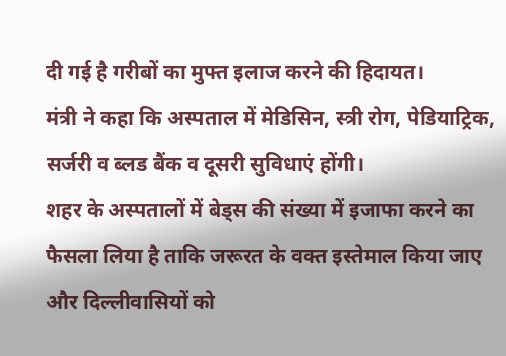दी गई है गरीबों का मुफ्त इलाज करने की हिदायत।
मंत्री ने कहा कि अस्पताल में मेडिसिन, स्त्री रोग, पेडियाट्रिक, सर्जरी व ब्लड बैंक व दूसरी सुविधाएं होंगी।
शहर के अस्पतालों में बेड्स की संख्या में इजाफा करने का फैसला लिया है ताकि जरूरत के वक्त इस्तेमाल किया जाए और दिल्लीवासियों को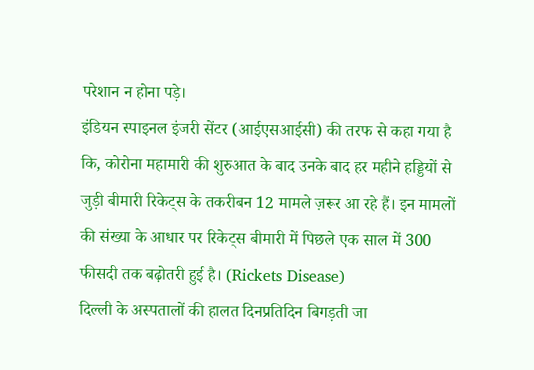परेशान न होना पड़े।
इंडियन स्पाइनल इंजरी सेंटर (आईएसआईसी) की तरफ से कहा गया है कि, कोरोना महामारी की शुरुआत के बाद उनके बाद हर महीने हड्डियों से जुड़ी बीमारी रिकेट्स के तकरीबन 12 मामले ज़रूर आ रहे हैं। इन मामलों की संख्या के आधार पर रिकेट्स बीमारी में पिछले एक साल में 300 फीसदी तक बढ़ोतरी हुई है। (Rickets Disease)
दिल्ली के अस्पतालों की हालत दिनप्रतिदिन बिगड़ती जा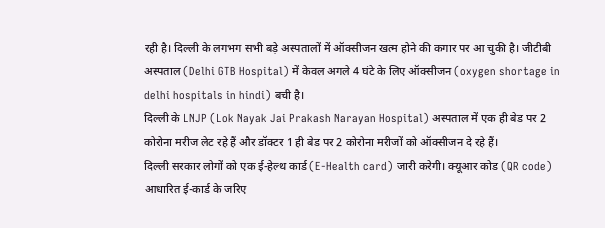रही है। दिल्ली के लगभग सभी बड़े अस्पतालों में ऑक्सीजन खत्म होने की कगार पर आ चुकी है। जीटीबी अस्पताल (Delhi GTB Hospital) में केवल अगले 4 घंटे के लिए ऑक्सीजन (oxygen shortage in delhi hospitals in hindi) बची है।
दिल्ली के LNJP (Lok Nayak Jai Prakash Narayan Hospital) अस्पताल में एक ही बेड पर 2 कोरोना मरीज लेट रहे हैं और डॉक्टर 1 ही बेड पर 2 कोरोना मरीजों को ऑक्सीजन दे रहे हैं।
दिल्ली सरकार लोगों को एक ई-हेल्थ कार्ड (E-Health card) जारी करेगी। क्यूआर कोड (QR code) आधारित ई-कार्ड के जरिए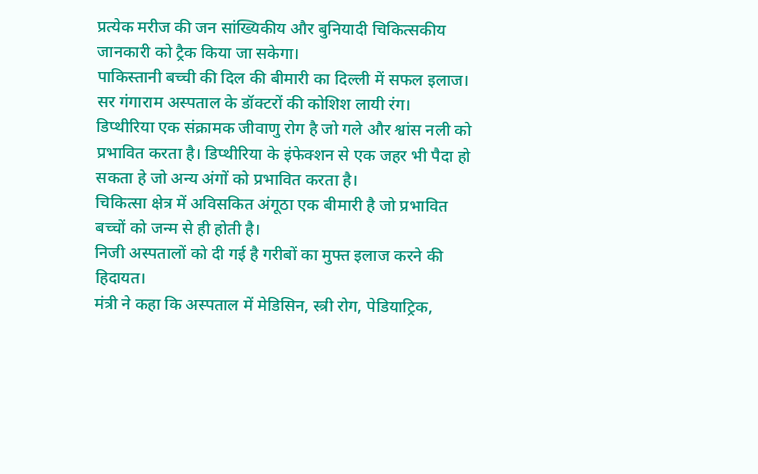प्रत्येक मरीज की जन सांख्यिकीय और बुनियादी चिकित्सकीय जानकारी को ट्रैक किया जा सकेगा।
पाकिस्तानी बच्ची की दिल की बीमारी का दिल्ली में सफल इलाज। सर गंगाराम अस्पताल के डॉक्टरों की कोशिश लायी रंग।
डिप्थीरिया एक संक्रामक जीवाणु रोग है जो गले और श्वांस नली को प्रभावित करता है। डिप्थीरिया के इंफेक्शन से एक जहर भी पैदा हो सकता हे जो अन्य अंगों को प्रभावित करता है।
चिकित्सा क्षेत्र में अविसकित अंगूठा एक बीमारी है जो प्रभावित बच्चों को जन्म से ही होती है।
निजी अस्पतालों को दी गई है गरीबों का मुफ्त इलाज करने की हिदायत।
मंत्री ने कहा कि अस्पताल में मेडिसिन, स्त्री रोग, पेडियाट्रिक,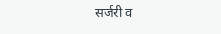सर्जरी व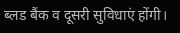ब्लड बैंक व दूसरी सुविधाएं होंगी।